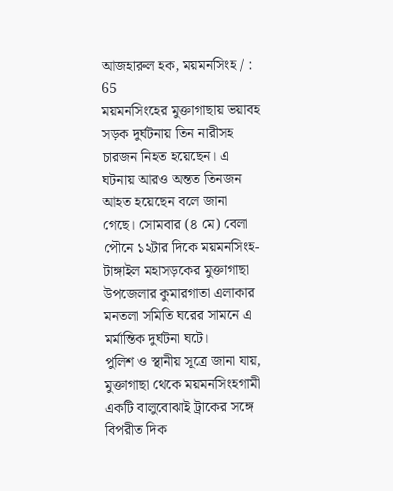আজহারুল হক, ময়মনসিংহ / : 65
ময়মনসিংহের মুক্তাগাছায় ভয়াবহ সড়ক দুর্ঘটনায় তিন নারীসহ চারজন নিহত হয়েছেন। এ ঘটনায় আরও অন্তত তিনজন আহত হয়েছেন বলে জানা গেছে। সোমবার (৪ মে) বেলা পৌনে ১২টার দিকে ময়মনসিংহ-টাঙ্গাইল মহাসড়কের মুক্তাগাছা উপজেলার কুমারগাতা এলাকার মনতলা সমিতি ঘরের সামনে এ মর্মান্তিক দুর্ঘটনা ঘটে।
পুলিশ ও স্থানীয় সূত্রে জানা যায়, মুক্তাগাছা থেকে ময়মনসিংহগামী একটি বালুবোঝাই ট্রাকের সঙ্গে বিপরীত দিক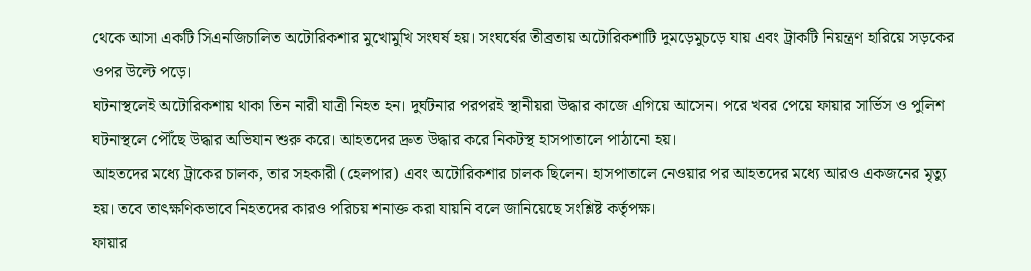থেকে আসা একটি সিএনজিচালিত অটোরিকশার মুখোমুখি সংঘর্ষ হয়। সংঘর্ষের তীব্রতায় অটোরিকশাটি দুমড়েমুচড়ে যায় এবং ট্রাকটি নিয়ন্ত্রণ হারিয়ে সড়কের ওপর উল্টে পড়ে।
ঘটনাস্থলেই অটোরিকশায় থাকা তিন নারী যাত্রী নিহত হন। দুর্ঘটনার পরপরই স্থানীয়রা উদ্ধার কাজে এগিয়ে আসেন। পরে খবর পেয়ে ফায়ার সার্ভিস ও পুলিশ ঘটনাস্থলে পৌঁছে উদ্ধার অভিযান শুরু করে। আহতদের দ্রুত উদ্ধার করে নিকটস্থ হাসপাতালে পাঠানো হয়।
আহতদের মধ্যে ট্রাকের চালক, তার সহকারী (হেলপার) এবং অটোরিকশার চালক ছিলেন। হাসপাতালে নেওয়ার পর আহতদের মধ্যে আরও একজনের মৃত্যু হয়। তবে তাৎক্ষণিকভাবে নিহতদের কারও পরিচয় শনাক্ত করা যায়নি বলে জানিয়েছে সংশ্লিষ্ট কর্তৃপক্ষ।
ফায়ার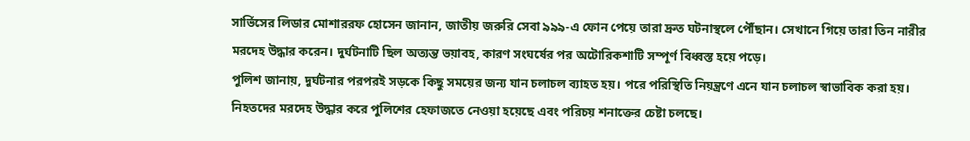সার্ভিসের লিডার মোশাররফ হোসেন জানান, জাতীয় জরুরি সেবা ৯৯৯-এ ফোন পেয়ে তারা দ্রুত ঘটনাস্থলে পৌঁছান। সেখানে গিয়ে তারা তিন নারীর মরদেহ উদ্ধার করেন। দুর্ঘটনাটি ছিল অত্যন্ত ভয়াবহ, কারণ সংঘর্ষের পর অটোরিকশাটি সম্পূর্ণ বিধ্বস্ত হয়ে পড়ে।
পুলিশ জানায়, দুর্ঘটনার পরপরই সড়কে কিছু সময়ের জন্য যান চলাচল ব্যাহত হয়। পরে পরিস্থিতি নিয়ন্ত্রণে এনে যান চলাচল স্বাভাবিক করা হয়। নিহতদের মরদেহ উদ্ধার করে পুলিশের হেফাজতে নেওয়া হয়েছে এবং পরিচয় শনাক্তের চেষ্টা চলছে।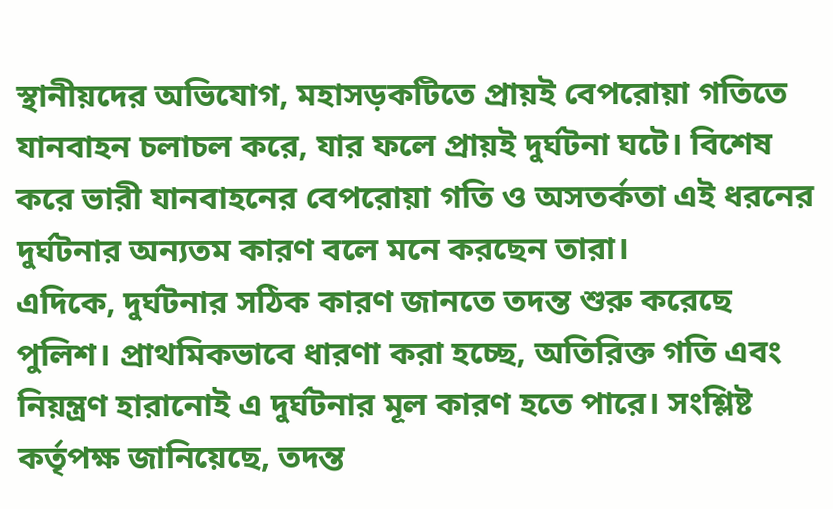স্থানীয়দের অভিযোগ, মহাসড়কটিতে প্রায়ই বেপরোয়া গতিতে যানবাহন চলাচল করে, যার ফলে প্রায়ই দুর্ঘটনা ঘটে। বিশেষ করে ভারী যানবাহনের বেপরোয়া গতি ও অসতর্কতা এই ধরনের দুর্ঘটনার অন্যতম কারণ বলে মনে করছেন তারা।
এদিকে, দুর্ঘটনার সঠিক কারণ জানতে তদন্ত শুরু করেছে পুলিশ। প্রাথমিকভাবে ধারণা করা হচ্ছে, অতিরিক্ত গতি এবং নিয়ন্ত্রণ হারানোই এ দুর্ঘটনার মূল কারণ হতে পারে। সংশ্লিষ্ট কর্তৃপক্ষ জানিয়েছে, তদন্ত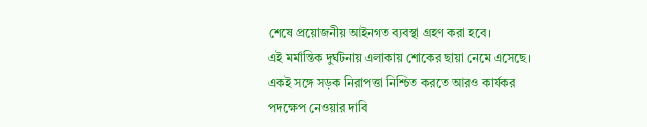শেষে প্রয়োজনীয় আইনগত ব্যবস্থা গ্রহণ করা হবে।
এই মর্মান্তিক দুর্ঘটনায় এলাকায় শোকের ছায়া নেমে এসেছে। একই সঙ্গে সড়ক নিরাপত্তা নিশ্চিত করতে আরও কার্যকর পদক্ষেপ নেওয়ার দাবি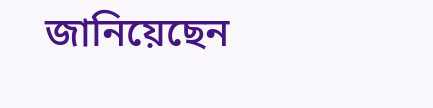জানিয়েছেন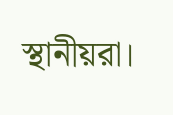স্থানীয়রা।